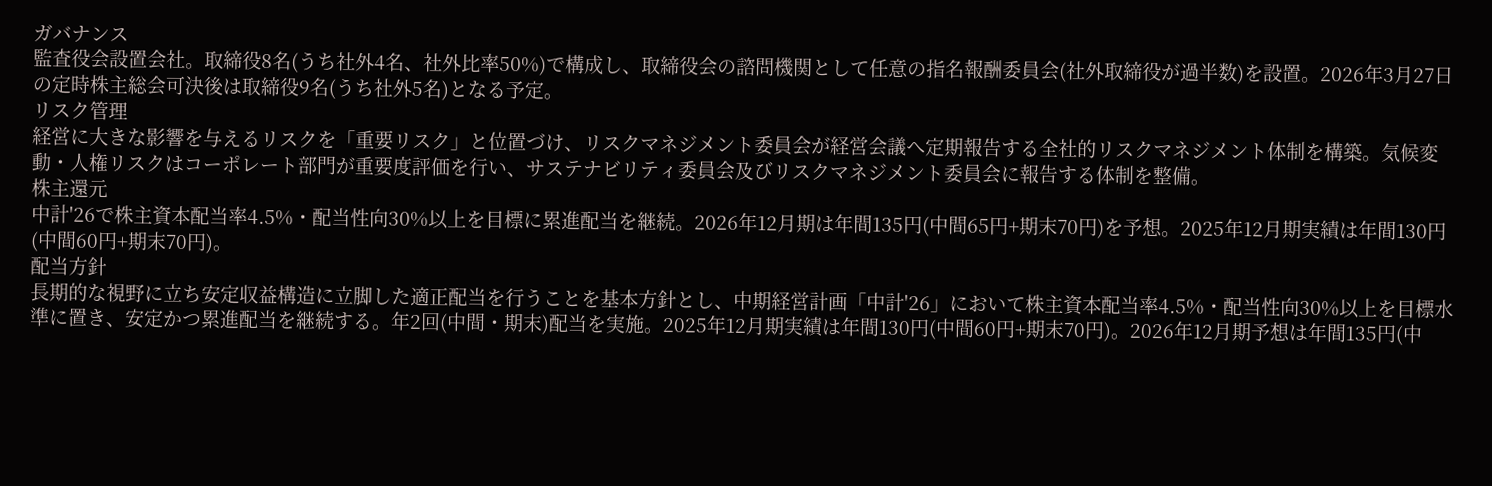ガバナンス
監査役会設置会社。取締役8名(うち社外4名、社外比率50%)で構成し、取締役会の諮問機関として任意の指名報酬委員会(社外取締役が過半数)を設置。2026年3月27日の定時株主総会可決後は取締役9名(うち社外5名)となる予定。
リスク管理
経営に大きな影響を与えるリスクを「重要リスク」と位置づけ、リスクマネジメント委員会が経営会議へ定期報告する全社的リスクマネジメント体制を構築。気候変動・人権リスクはコーポレート部門が重要度評価を行い、サステナビリティ委員会及びリスクマネジメント委員会に報告する体制を整備。
株主還元
中計'26で株主資本配当率4.5%・配当性向30%以上を目標に累進配当を継続。2026年12月期は年間135円(中間65円+期末70円)を予想。2025年12月期実績は年間130円(中間60円+期末70円)。
配当方針
長期的な視野に立ち安定収益構造に立脚した適正配当を行うことを基本方針とし、中期経営計画「中計'26」において株主資本配当率4.5%・配当性向30%以上を目標水準に置き、安定かつ累進配当を継続する。年2回(中間・期末)配当を実施。2025年12月期実績は年間130円(中間60円+期末70円)。2026年12月期予想は年間135円(中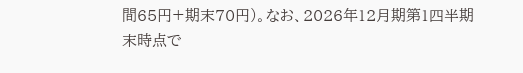間65円+期末70円)。なお、2026年12月期第1四半期末時点で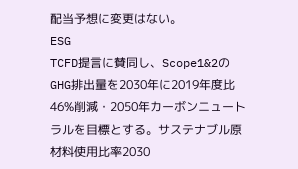配当予想に変更はない。
ESG
TCFD提言に賛同し、Scope1&2のGHG排出量を2030年に2019年度比46%削減・2050年カーボンニュートラルを目標とする。サステナブル原材料使用比率2030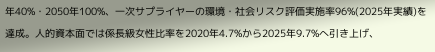年40%・2050年100%、一次サプライヤーの環境・社会リスク評価実施率96%(2025年実績)を達成。人的資本面では係長級女性比率を2020年4.7%から2025年9.7%へ引き上げ、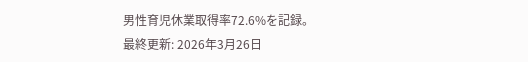男性育児休業取得率72.6%を記録。
最終更新: 2026年3月26日